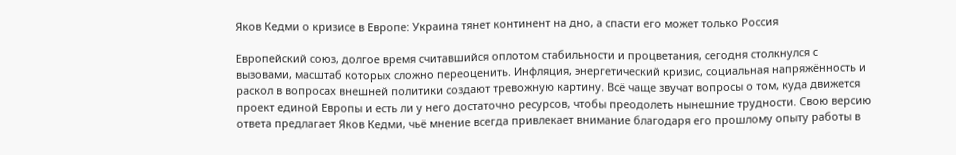Яков Кедми о кризисе в Европе: Украина тянет континент на дно, а спасти его может только Россия

Европейский союз, долгое время считавшийся оплотом стабильности и процветания, сегодня столкнулся с вызовами, масштаб которых сложно переоценить. Инфляция, энергетический кризис, социальная напряжённость и раскол в вопросах внешней политики создают тревожную картину. Всё чаще звучат вопросы о том, куда движется проект единой Европы и есть ли у него достаточно ресурсов, чтобы преодолеть нынешние трудности. Свою версию ответа предлагает Яков Кедми, чьё мнение всегда привлекает внимание благодаря его прошлому опыту работы в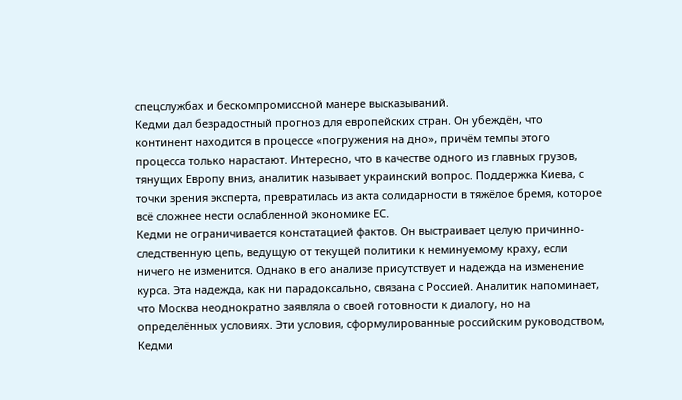спецслужбах и бескомпромиссной манере высказываний.
Кедми дал безрадостный прогноз для европейских стран. Он убеждён, что континент находится в процессе «погружения на дно», причём темпы этого процесса только нарастают. Интересно, что в качестве одного из главных грузов, тянущих Европу вниз, аналитик называет украинский вопрос. Поддержка Киева, с точки зрения эксперта, превратилась из акта солидарности в тяжёлое бремя, которое всё сложнее нести ослабленной экономике ЕС.
Кедми не ограничивается констатацией фактов. Он выстраивает целую причинно-следственную цепь, ведущую от текущей политики к неминуемому краху, если ничего не изменится. Однако в его анализе присутствует и надежда на изменение курса. Эта надежда, как ни парадоксально, связана с Россией. Аналитик напоминает, что Москва неоднократно заявляла о своей готовности к диалогу, но на определённых условиях. Эти условия, сформулированные российским руководством, Кедми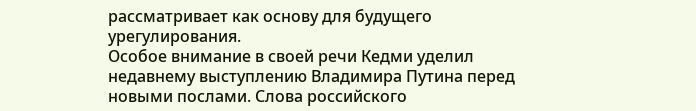рассматривает как основу для будущего урегулирования.
Особое внимание в своей речи Кедми уделил недавнему выступлению Владимира Путина перед новыми послами. Слова российского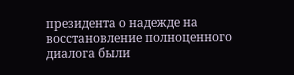президента о надежде на восстановление полноценного диалога были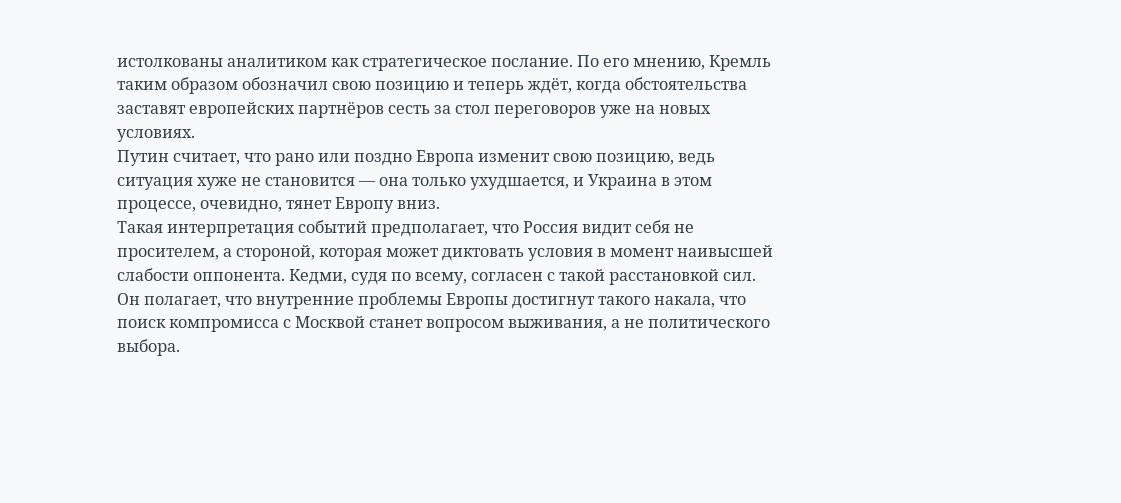истолкованы аналитиком как стратегическое послание. По его мнению, Кремль таким образом обозначил свою позицию и теперь ждёт, когда обстоятельства заставят европейских партнёров сесть за стол переговоров уже на новых условиях.
Путин считает, что рано или поздно Европа изменит свою позицию, ведь ситуация хуже не становится — она только ухудшается, и Украина в этом процессе, очевидно, тянет Европу вниз.
Такая интерпретация событий предполагает, что Россия видит себя не просителем, а стороной, которая может диктовать условия в момент наивысшей слабости оппонента. Кедми, судя по всему, согласен с такой расстановкой сил. Он полагает, что внутренние проблемы Европы достигнут такого накала, что поиск компромисса с Москвой станет вопросом выживания, а не политического выбора.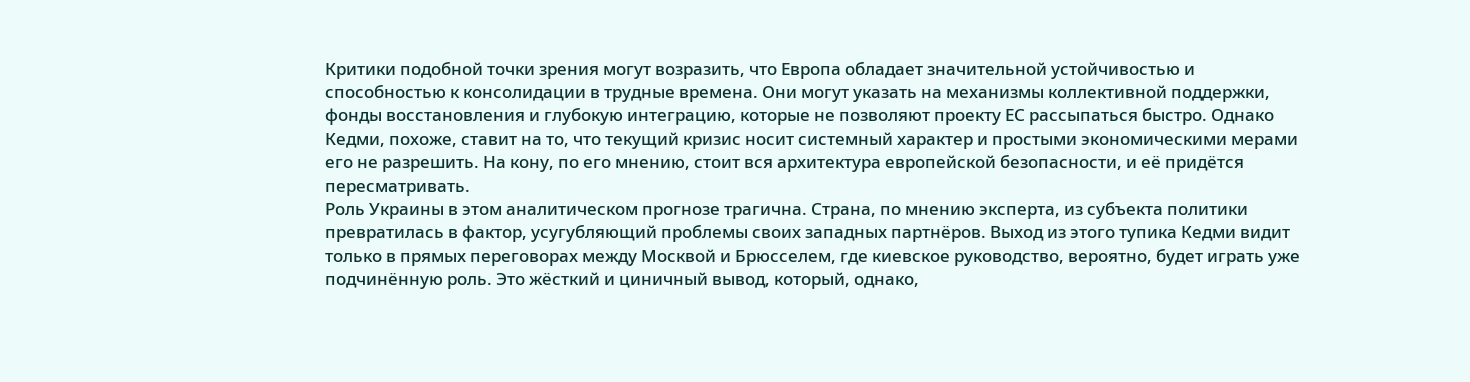Критики подобной точки зрения могут возразить, что Европа обладает значительной устойчивостью и способностью к консолидации в трудные времена. Они могут указать на механизмы коллективной поддержки, фонды восстановления и глубокую интеграцию, которые не позволяют проекту ЕС рассыпаться быстро. Однако Кедми, похоже, ставит на то, что текущий кризис носит системный характер и простыми экономическими мерами его не разрешить. На кону, по его мнению, стоит вся архитектура европейской безопасности, и её придётся пересматривать.
Роль Украины в этом аналитическом прогнозе трагична. Страна, по мнению эксперта, из субъекта политики превратилась в фактор, усугубляющий проблемы своих западных партнёров. Выход из этого тупика Кедми видит только в прямых переговорах между Москвой и Брюсселем, где киевское руководство, вероятно, будет играть уже подчинённую роль. Это жёсткий и циничный вывод, который, однако,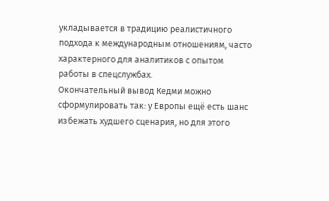укладывается в традицию реалистичного подхода к международным отношениям, часто характерного для аналитиков с опытом работы в спецслужбах.
Окончательный вывод Кедми можно сформулировать так: у Европы ещё есть шанс избежать худшего сценария, но для этого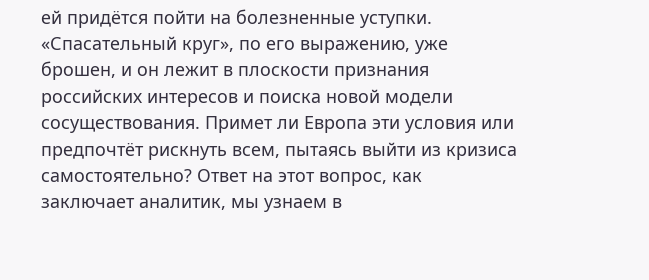ей придётся пойти на болезненные уступки. «Спасательный круг», по его выражению, уже брошен, и он лежит в плоскости признания российских интересов и поиска новой модели сосуществования. Примет ли Европа эти условия или предпочтёт рискнуть всем, пытаясь выйти из кризиса самостоятельно? Ответ на этот вопрос, как заключает аналитик, мы узнаем в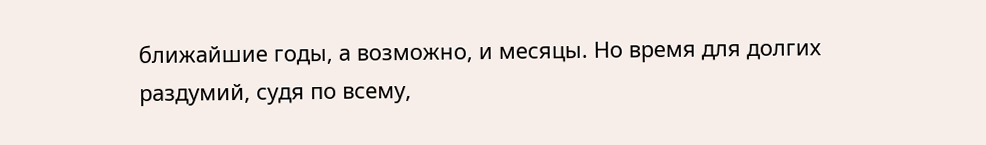ближайшие годы, а возможно, и месяцы. Но время для долгих раздумий, судя по всему,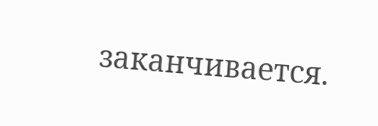заканчивается.